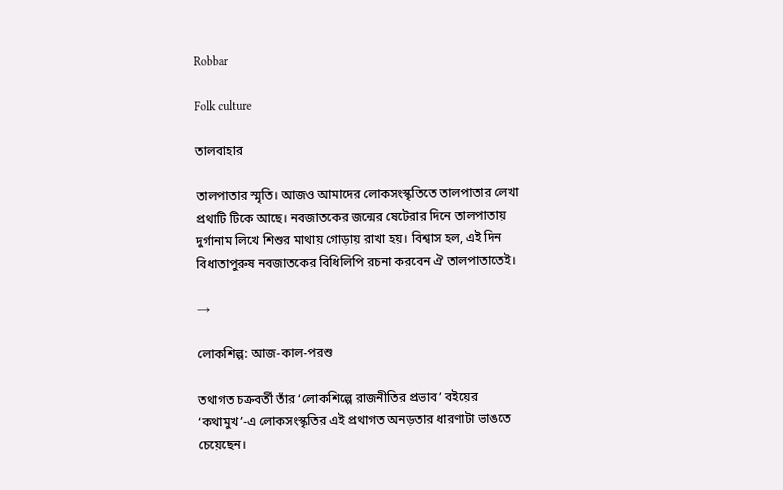Robbar

Folk culture

তালবাহার

তালপাতার স্মৃতি। আজও আমাদের লোকসংস্কৃতিতে তালপাতার লেখা প্রথাটি টিকে আছে। নবজাতকের জন্মের ষেটেরার দিনে তালপাতায় দুর্গানাম লিখে শিশুর মাথায় গোড়ায় রাখা হয়। বিশ্বাস হল, এই দিন বিধাতাপুরুষ নবজাতকের বিধিলিপি রচনা করবেন ঐ তালপাতাতেই।

→

লোকশিল্প: আজ-কাল-পরশু

তথাগত চক্রবর্তী তাঁর ‘লোকশিল্পে রাজনীতির প্রভাব’ বইয়ের ‘কথামুখ’-এ লোকসংস্কৃতির এই প্রথাগত অনড়তার ধারণাটা ভাঙতে চেয়েছেন।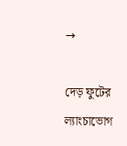→

দেড় ফুটের ল্যাংচাভোগ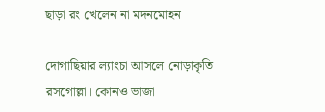ছাড়া রং খেলেন না মদনমোহন

দোগাছিয়ার ল্যাংচা আসলে নোড়াকৃতি রসগোল্লা। কোনও ভাজা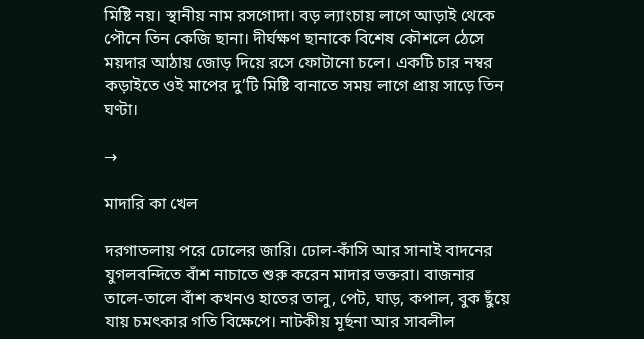মিষ্টি নয়। স্থানীয় নাম রসগোদা। বড় ল্যাংচায় লাগে আড়াই থেকে পৌনে তিন কেজি ছানা। দীর্ঘক্ষণ ছানাকে বিশেষ কৌশলে ঠেসে ময়দার আঠায় জোড় দিয়ে রসে ফোটানো চলে। একটি চার নম্বর কড়াইতে ওই মাপের দু’টি মিষ্টি বানাতে সময় লাগে প্রায় সাড়ে তিন ঘণ্টা।

→

মাদারি কা খেল

দরগাতলায় পরে ঢোলের জারি। ঢোল-কাঁসি আর সানাই বাদনের যুগলবন্দিতে বাঁশ নাচাতে শুরু করেন মাদার ভক্তরা। বাজনার তালে-তালে বাঁশ কখনও হাতের তালু, পেট, ঘাড়, কপাল, বুক ছুঁয়ে যায় চমৎকার গতি বিক্ষেপে। নাটকীয় মূর্ছনা আর সাবলীল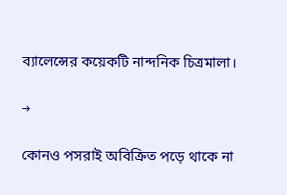ব্যালেন্সের কয়েকটি নান্দনিক চিত্রমালা।

→

কোনও পসরাই অবিক্রিত পড়ে থাকে না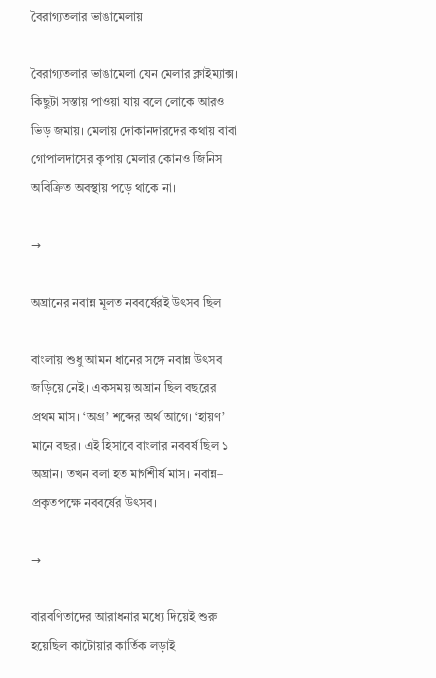বৈরাগ্যতলার ভাঙামেলায়

বৈরাগ্যতলার ভাঙামেলা যেন মেলার ক্লাইম্যাক্স। কিছুটা সস্তায় পাওয়া যায় বলে লোকে আরও ভিড় জমায়। মেলায় দোকানদারদের কথায় বাবা গোপালদাসের কৃপায় মেলার কোনও জিনিস অবিক্রিত অবস্থায় পড়ে থাকে না।

→

অঘ্রানের নবান্ন মূলত নববর্ষেরই উৎসব ছিল

বাংলায় শুধু আমন ধানের সঙ্গে নবান্ন উৎসব জড়িয়ে নেই। একসময় অঘ্রান ছিল বছরের প্রথম মাস। ‘অগ্র’ শব্দের অর্থ আগে। ‘হায়ণ’ মানে বছর। এই হিসাবে বাংলার নববর্ষ ছিল ১ অঘ্রান। তখন বলা হত মার্গশীর্ষ মাস। নবান্ন– প্রকৃতপক্ষে নববর্ষের উৎসব।

→

বারবণিতাদের আরাধনার মধ্যে দিয়েই শুরু হয়েছিল কাটোয়ার কার্তিক লড়াই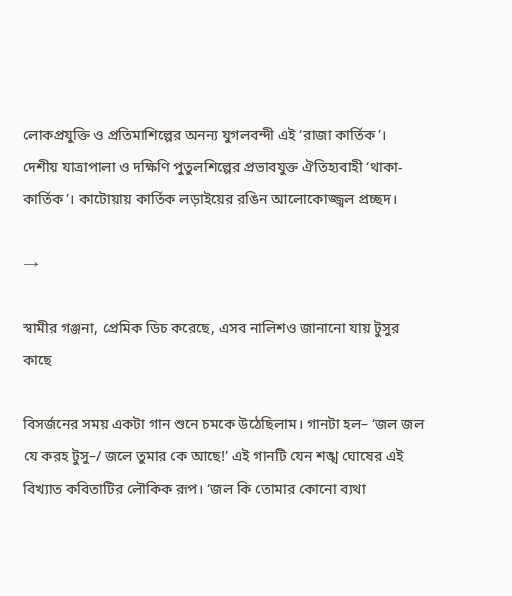লোকপ্রযুক্তি ও প্রতিমাশিল্পের অনন্য যুগলবন্দী এই ‘রাজা কার্তিক’। দেশীয় যাত্রাপালা ও দক্ষিণি পুতুলশিল্পের প্রভাবযুক্ত ঐতিহ্যবাহী ‘থাকা-কার্তিক’। কাটোয়ায় কার্তিক লড়াইয়ের রঙিন আলোকোজ্জ্বল প্রচ্ছদ।

→

স্বামীর গঞ্জনা, প্রেমিক ডিচ করেছে, এসব নালিশও জানানো যায় টুসুর কাছে

বিসর্জনের সময় একটা গান শুনে চমকে উঠেছিলাম। গানটা হল– ‘জল জল যে করহ টুসু–/ জলে তুমার কে আছে!’ এই গানটি যেন শঙ্খ ঘোষের এই বিখ্যাত কবিতাটির লৌকিক রূপ। ‘জল কি তোমার কোনো ব্যথা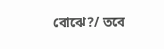বোঝে?/ তবে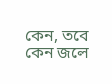কেন, তবে কেন জলে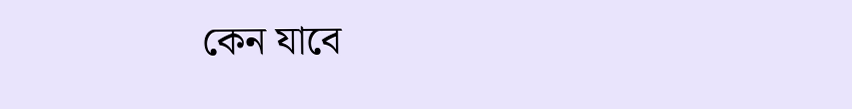কেন যাবে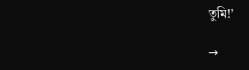তুমি!’

→